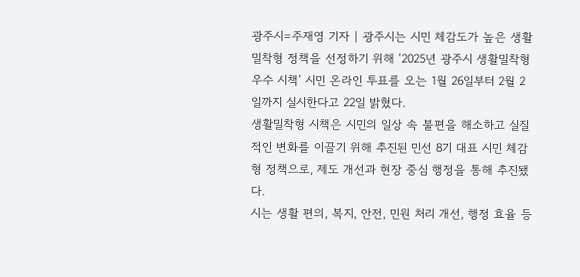광주시=주재영 기자 | 광주시는 시민 체감도가 높은 생활밀착형 정책을 선정하기 위해 ‘2025년 광주시 생활밀착형 우수 시책’ 시민 온라인 투표를 오는 1월 26일부터 2월 2일까지 실시한다고 22일 밝혔다.
생활밀착형 시책은 시민의 일상 속 불편을 해소하고 실질적인 변화를 이끌기 위해 추진된 민선 8기 대표 시민 체감형 정책으로, 제도 개선과 현장 중심 행정을 통해 추진됐다.
시는 생활 편의, 복지, 안전, 민원 처리 개선, 행정 효율 등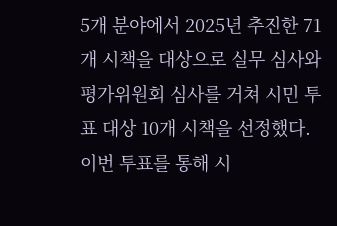5개 분야에서 2025년 추진한 71개 시책을 대상으로 실무 심사와 평가위원회 심사를 거쳐 시민 투표 대상 10개 시책을 선정했다. 이번 투표를 통해 시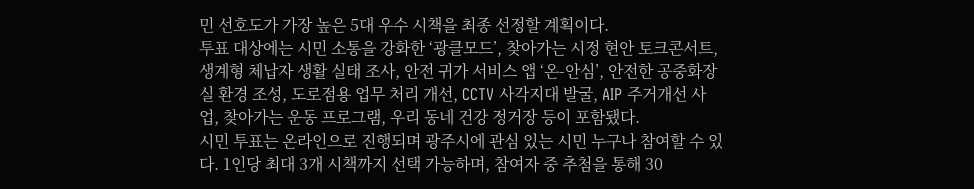민 선호도가 가장 높은 5대 우수 시책을 최종 선정할 계획이다.
투표 대상에는 시민 소통을 강화한 ‘광클모드’, 찾아가는 시정 현안 토크콘서트, 생계형 체납자 생활 실태 조사, 안전 귀가 서비스 앱 ‘온-안심’, 안전한 공중화장실 환경 조성, 도로점용 업무 처리 개선, CCTV 사각지대 발굴, AIP 주거개선 사업, 찾아가는 운동 프로그램, 우리 동네 건강 정거장 등이 포함됐다.
시민 투표는 온라인으로 진행되며 광주시에 관심 있는 시민 누구나 참여할 수 있다. 1인당 최대 3개 시책까지 선택 가능하며, 참여자 중 추첨을 통해 30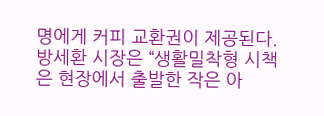명에게 커피 교환권이 제공된다.
방세환 시장은 “생활밀착형 시책은 현장에서 출발한 작은 아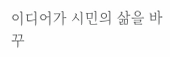이디어가 시민의 삶을 바꾸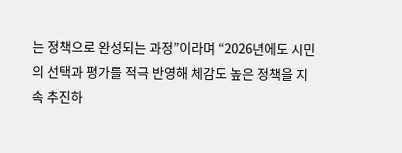는 정책으로 완성되는 과정”이라며 “2026년에도 시민의 선택과 평가를 적극 반영해 체감도 높은 정책을 지속 추진하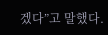겠다”고 말했다.